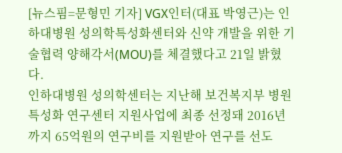[뉴스핌=문형민 기자] VGX인터(대표 박영근)는 인하대병원 성의학특성화센터와 신약 개발을 위한 기술협력 양해각서(MOU)를 체결했다고 21일 밝혔다.
인하대병원 성의학센터는 지난해 보건복지부 병원 특성화 연구센터 지원사업에 최종 선정돼 2016년까지 65억원의 연구비를 지원받아 연구를 선도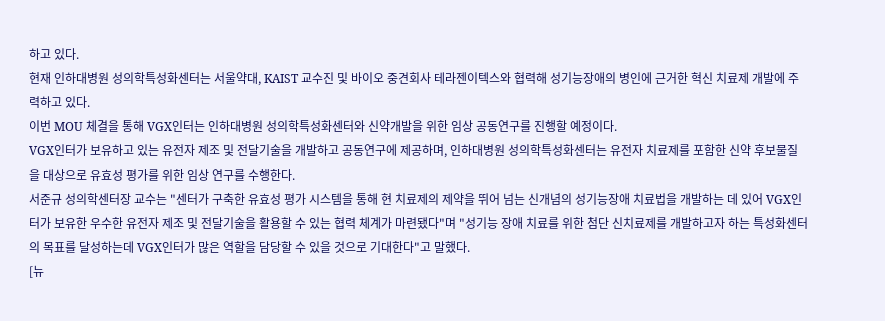하고 있다.
현재 인하대병원 성의학특성화센터는 서울약대, KAIST 교수진 및 바이오 중견회사 테라젠이텍스와 협력해 성기능장애의 병인에 근거한 혁신 치료제 개발에 주력하고 있다.
이번 MOU 체결을 통해 VGX인터는 인하대병원 성의학특성화센터와 신약개발을 위한 임상 공동연구를 진행할 예정이다.
VGX인터가 보유하고 있는 유전자 제조 및 전달기술을 개발하고 공동연구에 제공하며, 인하대병원 성의학특성화센터는 유전자 치료제를 포함한 신약 후보물질을 대상으로 유효성 평가를 위한 임상 연구를 수행한다.
서준규 성의학센터장 교수는 "센터가 구축한 유효성 평가 시스템을 통해 현 치료제의 제약을 뛰어 넘는 신개념의 성기능장애 치료법을 개발하는 데 있어 VGX인터가 보유한 우수한 유전자 제조 및 전달기술을 활용할 수 있는 협력 체계가 마련됐다"며 "성기능 장애 치료를 위한 첨단 신치료제를 개발하고자 하는 특성화센터의 목표를 달성하는데 VGX인터가 많은 역할을 담당할 수 있을 것으로 기대한다"고 말했다.
[뉴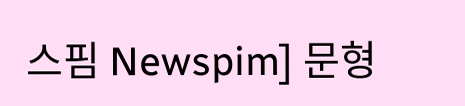스핌 Newspim] 문형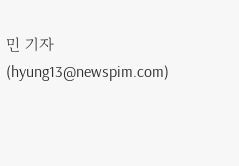민 기자 (hyung13@newspim.com)